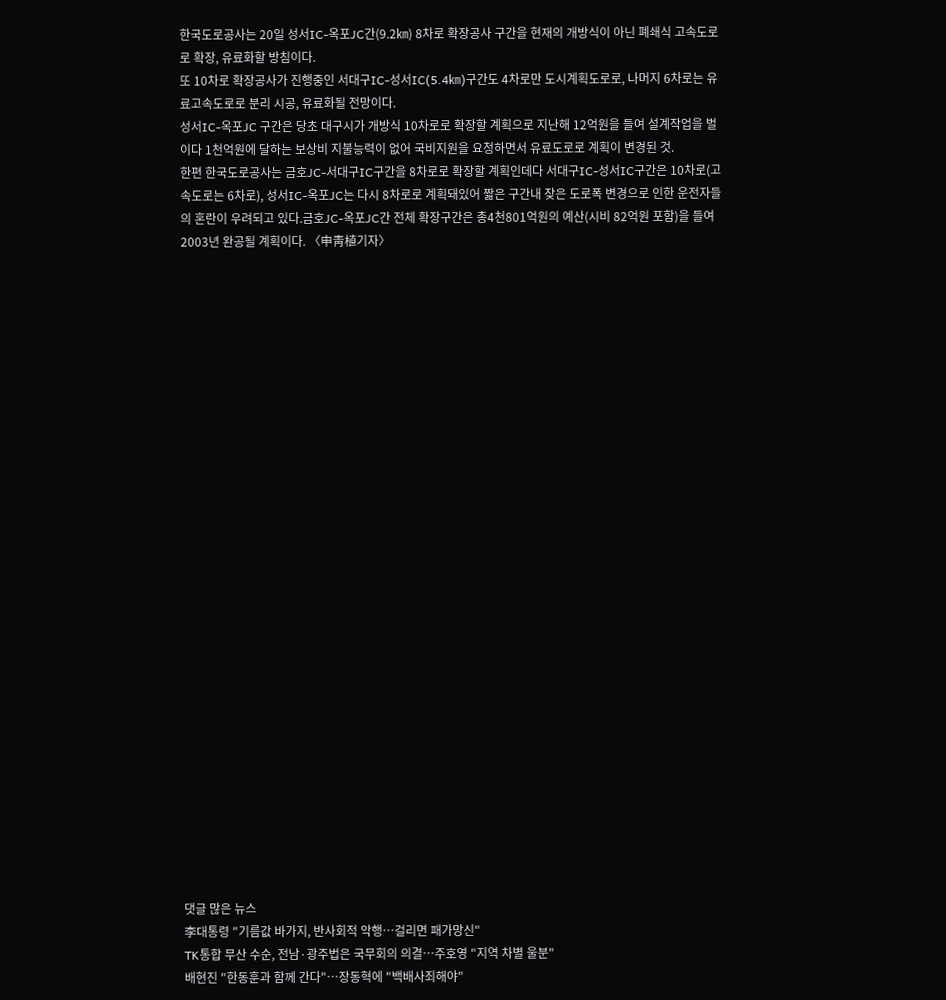한국도로공사는 20일 성서IC-옥포JC간(9.2㎞) 8차로 확장공사 구간을 현재의 개방식이 아닌 폐쇄식 고속도로로 확장, 유료화할 방침이다.
또 10차로 확장공사가 진행중인 서대구IC-성서IC(5.4㎞)구간도 4차로만 도시계획도로로, 나머지 6차로는 유료고속도로로 분리 시공, 유료화될 전망이다.
성서IC-옥포JC 구간은 당초 대구시가 개방식 10차로로 확장할 계획으로 지난해 12억원을 들여 설계작업을 벌이다 1천억원에 달하는 보상비 지불능력이 없어 국비지원을 요청하면서 유료도로로 계획이 변경된 것.
한편 한국도로공사는 금호JC-서대구IC구간을 8차로로 확장할 계획인데다 서대구IC-성서IC구간은 10차로(고속도로는 6차로), 성서IC-옥포JC는 다시 8차로로 계획돼있어 짧은 구간내 잦은 도로폭 변경으로 인한 운전자들의 혼란이 우려되고 있다.금호JC-옥포JC간 전체 확장구간은 총4천801억원의 예산(시비 82억원 포함)을 들여 2003년 완공될 계획이다. 〈申靑植기자〉




























댓글 많은 뉴스
李대통령 "기름값 바가지, 반사회적 악행…걸리면 패가망신"
TK통합 무산 수순, 전남·광주법은 국무회의 의결…주호영 "지역 차별 울분"
배현진 "한동훈과 함께 간다"…장동혁에 "백배사죄해야"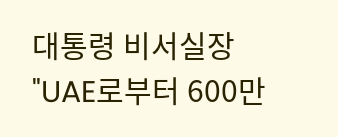대통령 비서실장 "UAE로부터 600만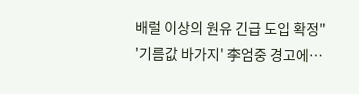배럴 이상의 원유 긴급 도입 확정"
'기름값 바가지' 李엄중 경고에…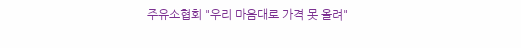주유소협회 "우리 마음대로 가격 못 올려"